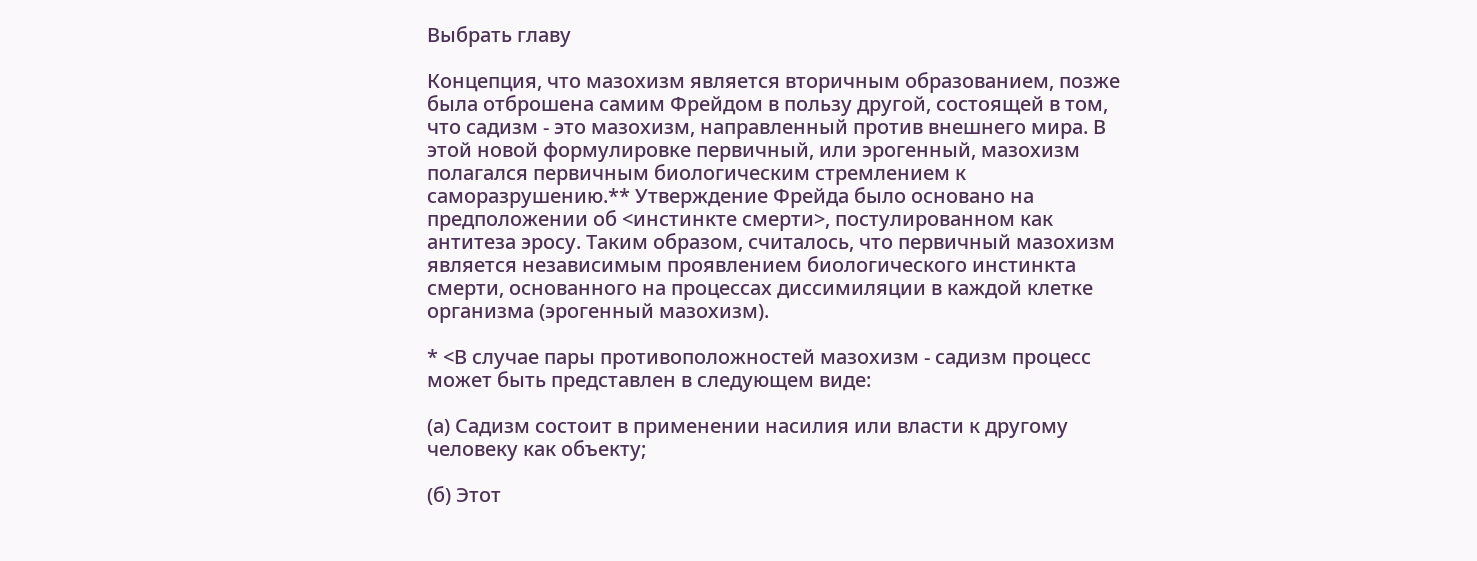Выбрать главу

Концепция, что мазохизм является вторичным образованием, позже была отброшена самим Фрейдом в пользу другой, состоящей в том, что садизм - это мазохизм, направленный против внешнего мира. В этой новой формулировке первичный, или эрогенный, мазохизм полагался первичным биологическим стремлением к саморазрушению.** Утверждение Фрейда было основано на предположении об <инстинкте смерти>, постулированном как антитеза эросу. Таким образом, считалось, что первичный мазохизм является независимым проявлением биологического инстинкта смерти, основанного на процессах диссимиляции в каждой клетке организма (эрогенный мазохизм).

* <В случае пары противоположностей мазохизм - садизм процесс может быть представлен в следующем виде:

(а) Садизм состоит в применении насилия или власти к другому человеку как объекту;

(б) Этот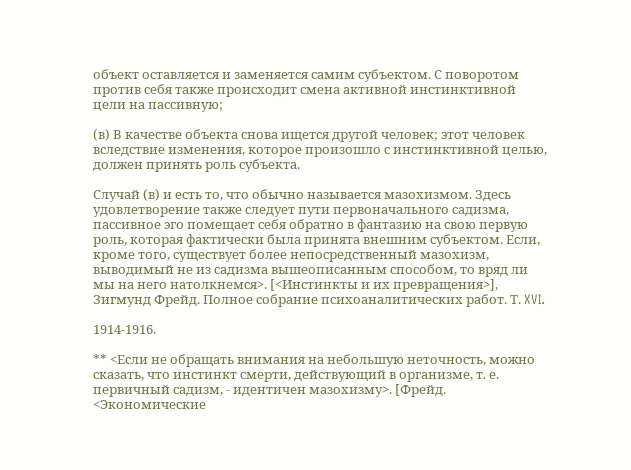объект оставляется и заменяется самим субъектом. С поворотом против себя также происходит смена активной инстинктивной цели на пассивную;

(в) В качестве объекта снова ищется другой человек; этот человек вследствие изменения, которое произошло с инстинктивной целью, должен принять роль субъекта.

Случай (в) и есть то, что обычно называется мазохизмом. Здесь удовлетворение также следует пути первоначального садизма, пассивное эго помещает себя обратно в фантазию на свою первую роль, которая фактически была принята внешним субъектом. Если, кроме того, существует более непосредственный мазохизм, выводимый не из садизма вышеописанным способом, то вряд ли мы на него натолкнемся>. [<Инстинкты и их превращения>], Зигмунд Фрейд. Полное собрание психоаналитических работ. Т. XVI.

1914-1916.

** <Если не обращать внимания на небольшую неточность, можно сказать, что инстинкт смерти, действующий в организме, т. е. первичный садизм, - идентичен мазохизму>. [Фрейд. <Экономические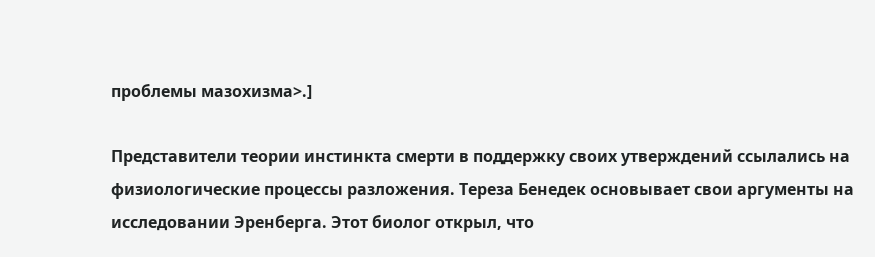проблемы мазохизма>.]

Представители теории инстинкта смерти в поддержку своих утверждений ссылались на физиологические процессы разложения. Тереза Бенедек основывает свои аргументы на исследовании Эренберга. Этот биолог открыл, что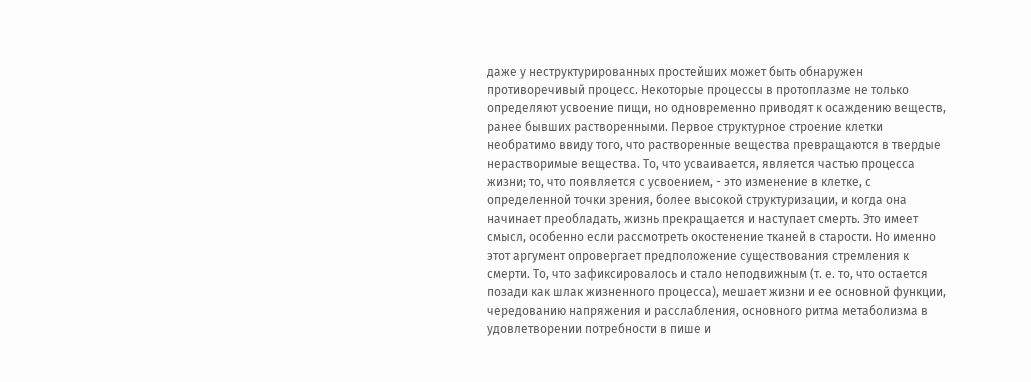даже у неструктурированных простейших может быть обнаружен противоречивый процесс. Некоторые процессы в протоплазме не только определяют усвоение пищи, но одновременно приводят к осаждению веществ, ранее бывших растворенными. Первое структурное строение клетки необратимо ввиду того, что растворенные вещества превращаются в твердые нерастворимые вещества. То, что усваивается, является частью процесса жизни; то, что появляется с усвоением, - это изменение в клетке, с определенной точки зрения, более высокой структуризации, и когда она начинает преобладать, жизнь прекращается и наступает смерть. Это имеет смысл, особенно если рассмотреть окостенение тканей в старости. Но именно этот аргумент опровергает предположение существования стремления к смерти. То, что зафиксировалось и стало неподвижным (т. е. то, что остается позади как шлак жизненного процесса), мешает жизни и ее основной функции, чередованию напряжения и расслабления, основного ритма метаболизма в удовлетворении потребности в пише и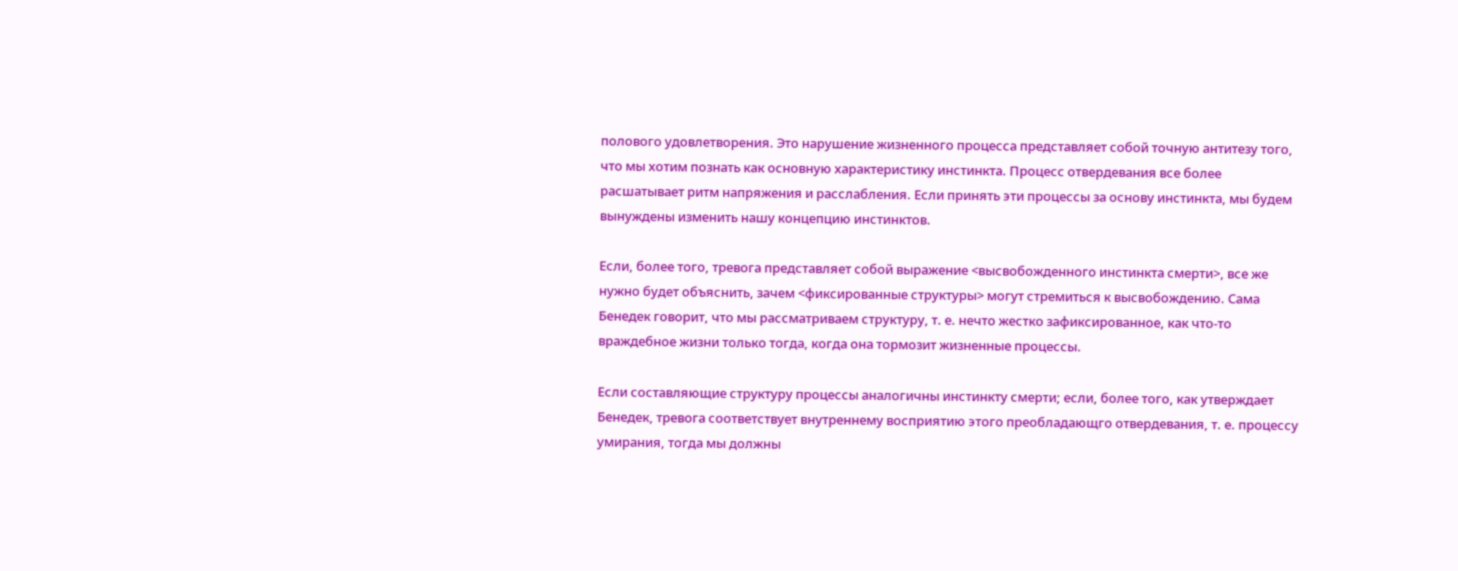полового удовлетворения. Это нарушение жизненного процесса представляет собой точную антитезу того, что мы хотим познать как основную характеристику инстинкта. Процесс отвердевания все более расшатывает ритм напряжения и расслабления. Если принять эти процессы за основу инстинкта, мы будем вынуждены изменить нашу концепцию инстинктов.

Если, более того, тревога представляет собой выражение <высвобожденного инстинкта смерти>, все же нужно будет объяснить, зачем <фиксированные структуры> могут стремиться к высвобождению. Сама Бенедек говорит, что мы рассматриваем структуру, т. е. нечто жестко зафиксированное, как что-то враждебное жизни только тогда, когда она тормозит жизненные процессы.

Если составляющие структуру процессы аналогичны инстинкту смерти; если, более того, как утверждает Бенедек, тревога соответствует внутреннему восприятию этого преобладающго отвердевания, т. е. процессу умирания, тогда мы должны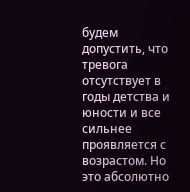будем допустить, что тревога отсутствует в годы детства и юности и все сильнее проявляется с возрастом. Но это абсолютно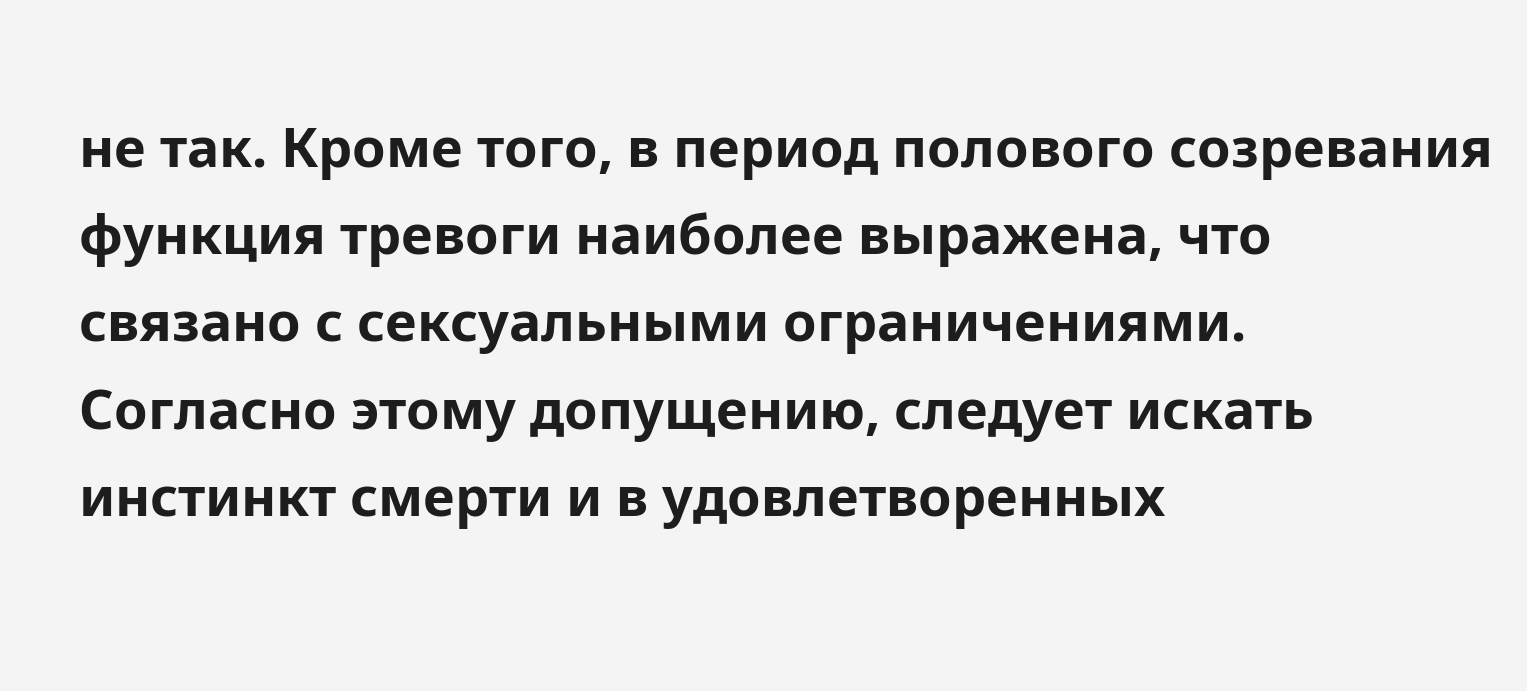не так. Кроме того, в период полового созревания функция тревоги наиболее выражена, что связано с сексуальными ограничениями. Согласно этому допущению, следует искать инстинкт смерти и в удовлетворенных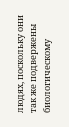людях, поскольку они так же подвержены биологическому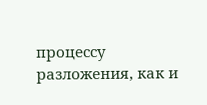процессу разложения, как и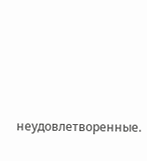неудовлетворенные.